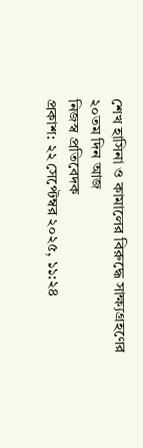শেখ হাসিনা ও কামালের বিরুদ্ধে সাক্ষ্যগ্রহণের ২০তম দিন আজ
নিজস্ব প্রতিবেদক
প্রকাশ: ২২ সেপ্টেম্বর ২০২৫, ১১:২৪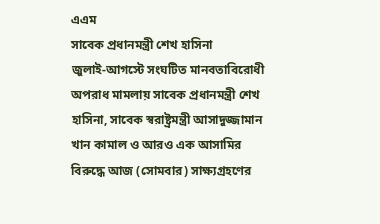এএম
সাবেক প্রধানমন্ত্রী শেখ হাসিনা
জুলাই-আগস্টে সংঘটিত মানবতাবিরোধী অপরাধ মামলায় সাবেক প্রধানমন্ত্রী শেখ হাসিনা, সাবেক স্বরাষ্ট্রমন্ত্রী আসাদুজ্জামান খান কামাল ও আরও এক আসামির বিরুদ্ধে আজ (সোমবার) সাক্ষ্যগ্রহণের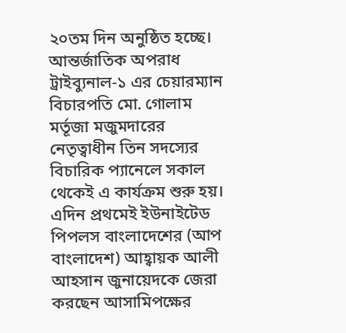২০তম দিন অনুষ্ঠিত হচ্ছে।
আন্তর্জাতিক অপরাধ ট্রাইব্যুনাল-১ এর চেয়ারম্যান বিচারপতি মো. গোলাম মর্তূজা মজুমদারের নেতৃত্বাধীন তিন সদস্যের বিচারিক প্যানেলে সকাল থেকেই এ কার্যক্রম শুরু হয়।
এদিন প্রথমেই ইউনাইটেড পিপলস বাংলাদেশের (আপ বাংলাদেশ) আহ্বায়ক আলী আহসান জুনায়েদকে জেরা করছেন আসামিপক্ষের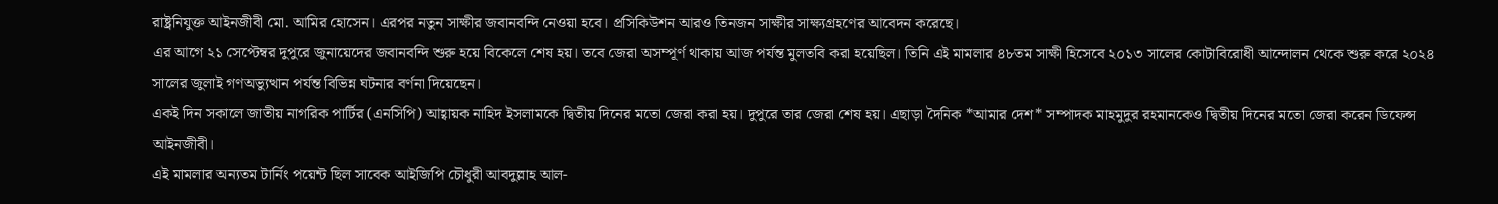রাষ্ট্রনিযুক্ত আইনজীবী মো. আমির হোসেন। এরপর নতুন সাক্ষীর জবানবন্দি নেওয়া হবে। প্রসিকিউশন আরও তিনজন সাক্ষীর সাক্ষ্যগ্রহণের আবেদন করেছে।
এর আগে ২১ সেপ্টেম্বর দুপুরে জুনায়েদের জবানবন্দি শুরু হয়ে বিকেলে শেষ হয়। তবে জেরা অসম্পূর্ণ থাকায় আজ পর্যন্ত মুলতবি করা হয়েছিল। তিনি এই মামলার ৪৮তম সাক্ষী হিসেবে ২০১৩ সালের কোটাবিরোধী আন্দোলন থেকে শুরু করে ২০২৪ সালের জুলাই গণঅভ্যুত্থান পর্যন্ত বিভিন্ন ঘটনার বর্ণনা দিয়েছেন।
একই দিন সকালে জাতীয় নাগরিক পার্টির (এনসিপি) আহ্বায়ক নাহিদ ইসলামকে দ্বিতীয় দিনের মতো জেরা করা হয়। দুপুরে তার জেরা শেষ হয়। এছাড়া দৈনিক *আমার দেশ* সম্পাদক মাহমুদুর রহমানকেও দ্বিতীয় দিনের মতো জেরা করেন ডিফেন্স আইনজীবী।
এই মামলার অন্যতম টার্নিং পয়েন্ট ছিল সাবেক আইজিপি চৌধুরী আবদুল্লাহ আল-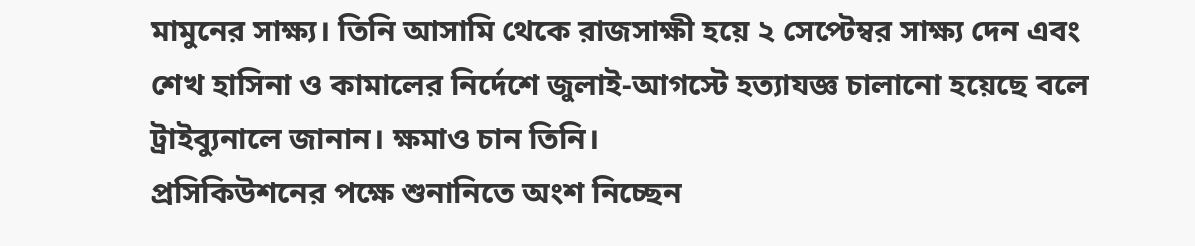মামুনের সাক্ষ্য। তিনি আসামি থেকে রাজসাক্ষী হয়ে ২ সেপ্টেম্বর সাক্ষ্য দেন এবং শেখ হাসিনা ও কামালের নির্দেশে জুলাই-আগস্টে হত্যাযজ্ঞ চালানো হয়েছে বলে ট্রাইব্যুনালে জানান। ক্ষমাও চান তিনি।
প্রসিকিউশনের পক্ষে শুনানিতে অংশ নিচ্ছেন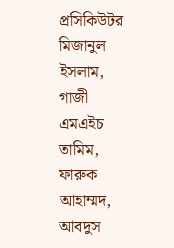প্রসিকিউটর মিজানুল ইসলাম, গাজী এমএইচ তামিম, ফারুক আহাম্মদ, আবদুস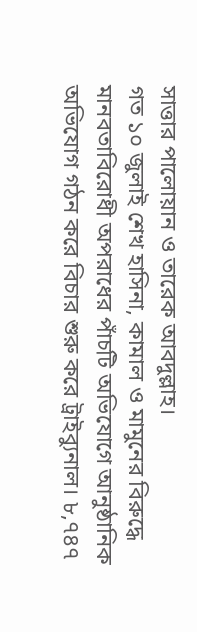সাত্তার পালোয়ান ও তারেক আবদুল্লাহ।
গত ১০ জুলাই শেখ হাসিনা, কামাল ও মামুনের বিরুদ্ধে মানবতাবিরোধী অপরাধের পাঁচটি অভিযোগে আনুষ্ঠানিক অভিযোগ গঠন করে বিচার শুরু করে ট্রাইব্যুনাল। ৮,৭৪৭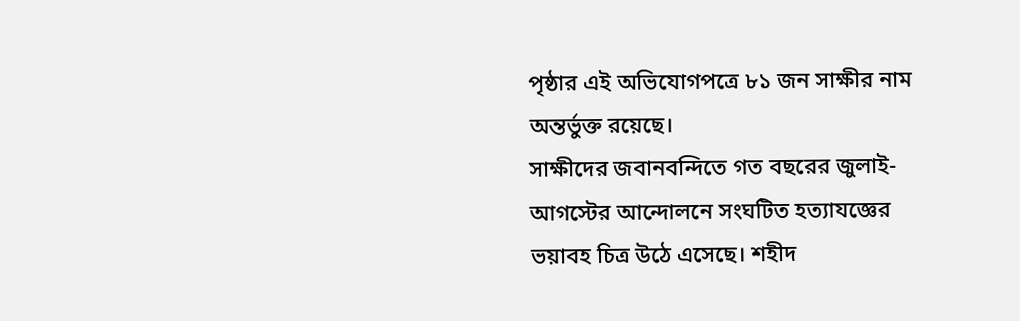পৃষ্ঠার এই অভিযোগপত্রে ৮১ জন সাক্ষীর নাম অন্তর্ভুক্ত রয়েছে।
সাক্ষীদের জবানবন্দিতে গত বছরের জুলাই-আগস্টের আন্দোলনে সংঘটিত হত্যাযজ্ঞের ভয়াবহ চিত্র উঠে এসেছে। শহীদ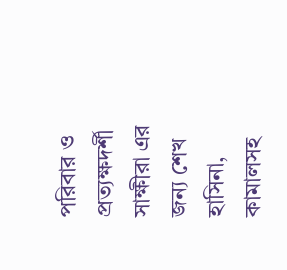পরিবার ও প্রত্যক্ষদর্শী সাক্ষীরা এর জন্য শেখ হাসিনা, কামালসহ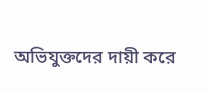অভিযুক্তদের দায়ী করে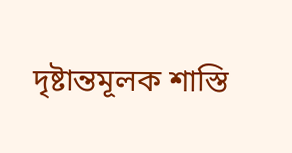দৃষ্টান্তমূলক শাস্তি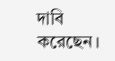দাবি করেছেন।